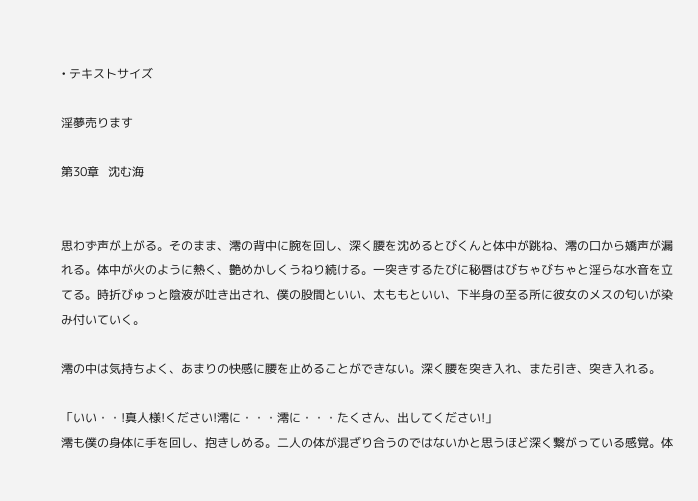• テキストサイズ

淫夢売ります

第30章   沈む海


思わず声が上がる。そのまま、澪の背中に腕を回し、深く腰を沈めるとびくんと体中が跳ね、澪の口から嬌声が漏れる。体中が火のように熱く、艶めかしくうねり続ける。一突きするたびに秘唇はびちゃびちゃと淫らな水音を立てる。時折びゅっと陰液が吐き出され、僕の股間といい、太ももといい、下半身の至る所に彼女のメスの匂いが染み付いていく。

澪の中は気持ちよく、あまりの快感に腰を止めることができない。深く腰を突き入れ、また引き、突き入れる。

「いい・・!真人様!ください!澪に・・・澪に・・・たくさん、出してください!」
澪も僕の身体に手を回し、抱きしめる。二人の体が混ざり合うのではないかと思うほど深く繋がっている感覚。体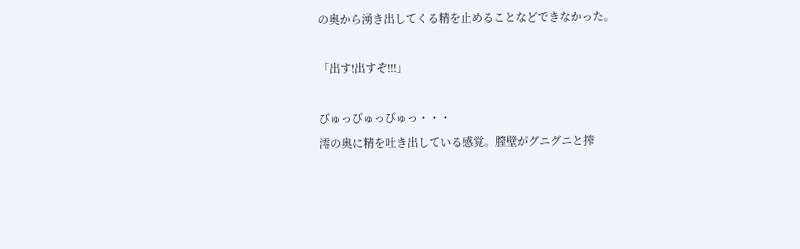の奥から湧き出してくる精を止めることなどできなかった。

「出す!出すぞ!!!」

びゅっびゅっびゅっ・・・
澪の奥に精を吐き出している感覚。膣壁がグニグニと搾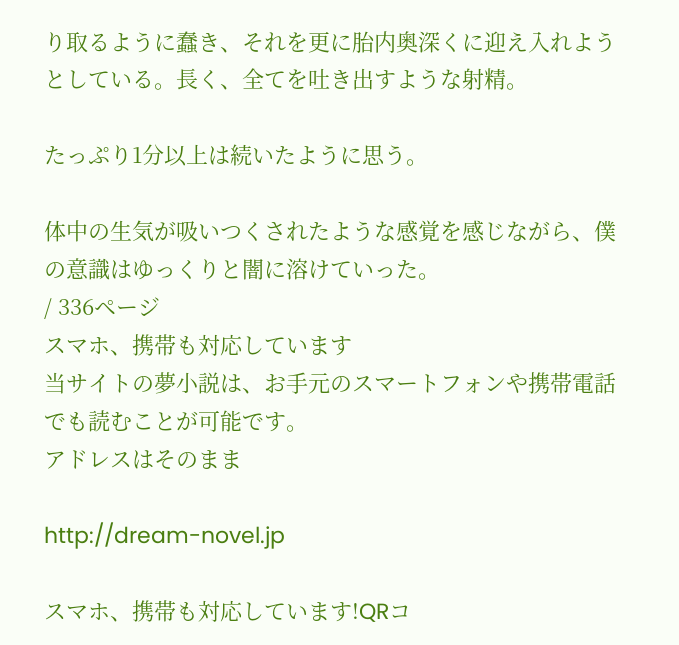り取るように蠢き、それを更に胎内奥深くに迎え入れようとしている。長く、全てを吐き出すような射精。

たっぷり1分以上は続いたように思う。

体中の生気が吸いつくされたような感覚を感じながら、僕の意識はゆっくりと闇に溶けていった。
/ 336ページ
スマホ、携帯も対応しています
当サイトの夢小説は、お手元のスマートフォンや携帯電話でも読むことが可能です。
アドレスはそのまま

http://dream-novel.jp

スマホ、携帯も対応しています!QRコ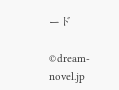ード

©dream-novel.jp